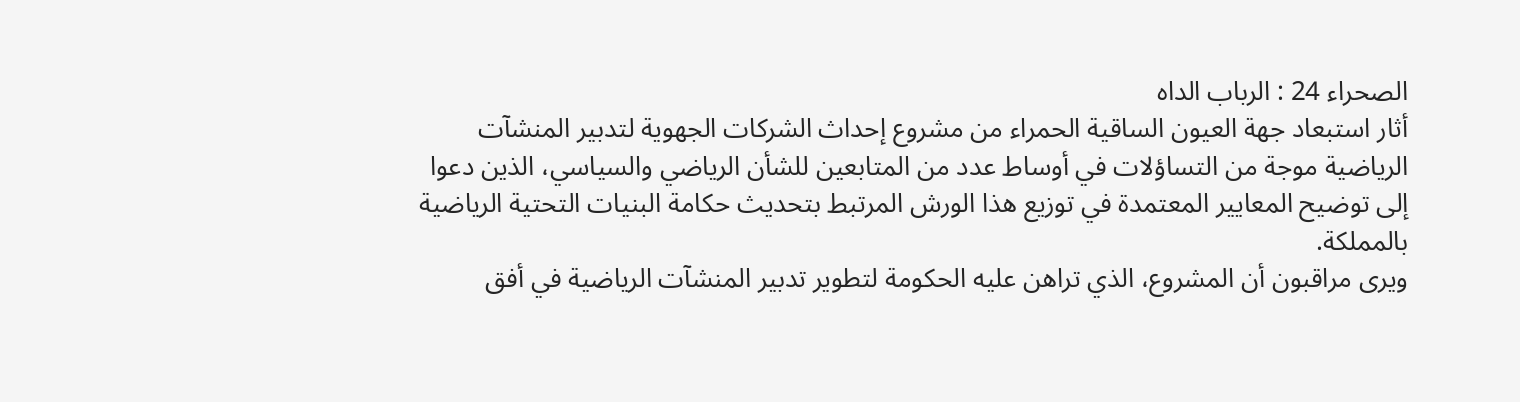الصحراء 24 : الرباب الداه
أثار استبعاد جهة العيون الساقية الحمراء من مشروع إحداث الشركات الجهوية لتدبير المنشآت الرياضية موجة من التساؤلات في أوساط عدد من المتابعين للشأن الرياضي والسياسي، الذين دعوا إلى توضيح المعايير المعتمدة في توزيع هذا الورش المرتبط بتحديث حكامة البنيات التحتية الرياضية بالمملكة.
ويرى مراقبون أن المشروع، الذي تراهن عليه الحكومة لتطوير تدبير المنشآت الرياضية في أفق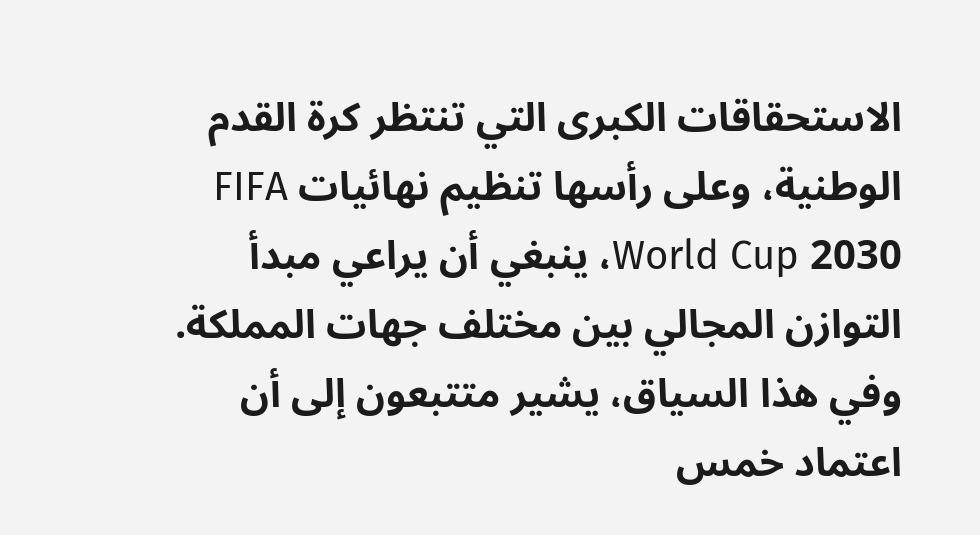الاستحقاقات الكبرى التي تنتظر كرة القدم الوطنية، وعلى رأسها تنظيم نهائيات FIFA World Cup 2030، ينبغي أن يراعي مبدأ التوازن المجالي بين مختلف جهات المملكة.
وفي هذا السياق، يشير متتبعون إلى أن اعتماد خمس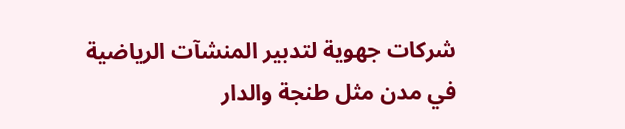شركات جهوية لتدبير المنشآت الرياضية في مدن مثل طنجة والدار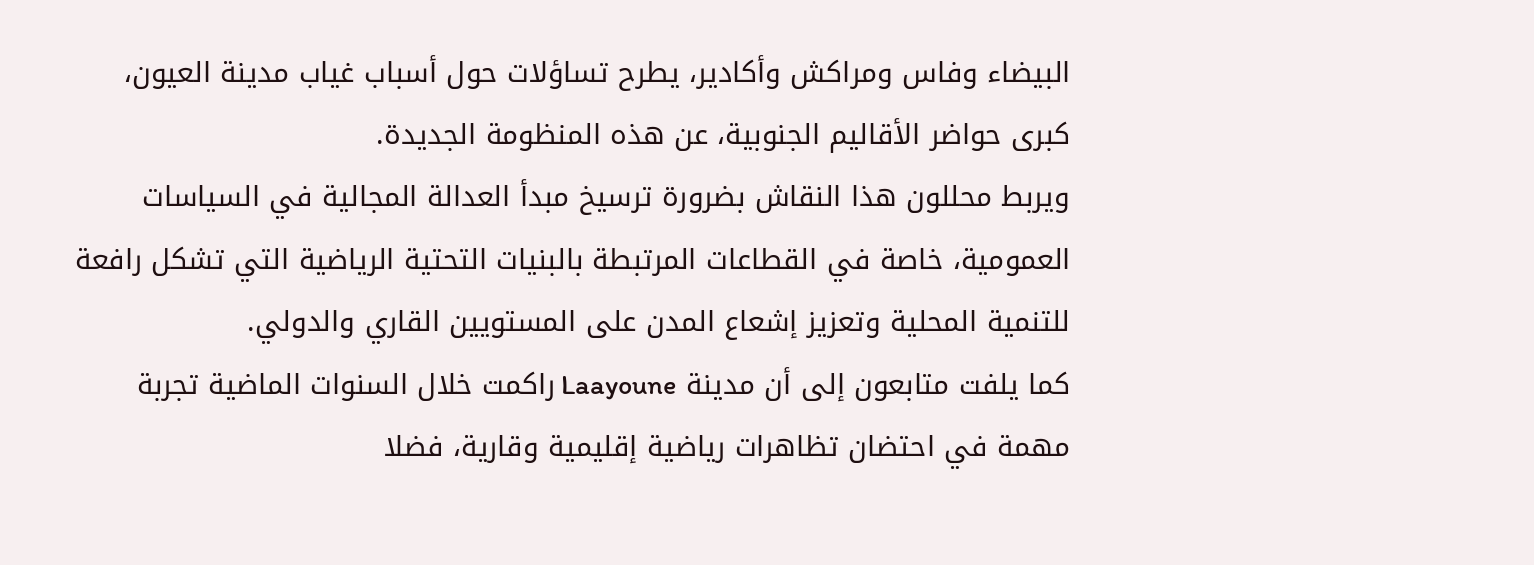البيضاء وفاس ومراكش وأكادير، يطرح تساؤلات حول أسباب غياب مدينة العيون، كبرى حواضر الأقاليم الجنوبية، عن هذه المنظومة الجديدة.
ويربط محللون هذا النقاش بضرورة ترسيخ مبدأ العدالة المجالية في السياسات العمومية، خاصة في القطاعات المرتبطة بالبنيات التحتية الرياضية التي تشكل رافعة للتنمية المحلية وتعزيز إشعاع المدن على المستويين القاري والدولي.
كما يلفت متابعون إلى أن مدينة Laayoune راكمت خلال السنوات الماضية تجربة مهمة في احتضان تظاهرات رياضية إقليمية وقارية، فضلا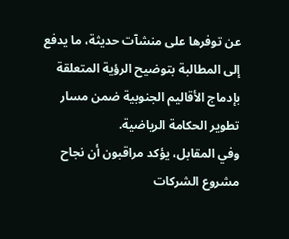عن توفرها على منشآت حديثة، ما يدفع إلى المطالبة بتوضيح الرؤية المتعلقة بإدماج الأقاليم الجنوبية ضمن مسار تطوير الحكامة الرياضية.
وفي المقابل، يؤكد مراقبون أن نجاح مشروع الشركات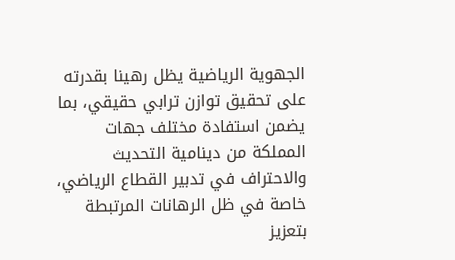الجهوية الرياضية يظل رهينا بقدرته على تحقيق توازن ترابي حقيقي، بما يضمن استفادة مختلف جهات المملكة من دينامية التحديث والاحتراف في تدبير القطاع الرياضي، خاصة في ظل الرهانات المرتبطة بتعزيز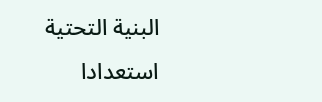البنية التحتية استعدادا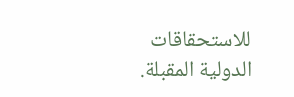للاستحقاقات الدولية المقبلة.